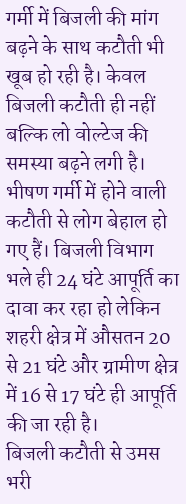गर्मी में बिजली की मांग बढ़ने के साथ कटौती भी खूब हो रही है। केवल बिजली कटौती ही नहीं बल्कि लो वोल्टेज की समस्या बढ़ने लगी है। भीषण गर्मी में होने वाली कटौती से लोग बेहाल हो गए हैं। बिजली विभाग भले ही 24 घंटे आपूर्ति का दावा कर रहा हो लेकिन शहरी क्षेत्र में औसतन 20 से 21 घंटे और ग्रामीण क्षेत्र में 16 से 17 घंटे ही आपूर्ति की जा रही है।
बिजली कटौती से उमस भरी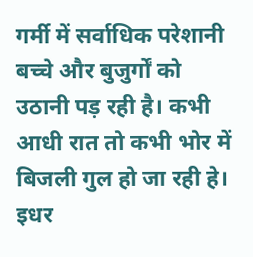गर्मी में सर्वाधिक परेशानी बच्चे और बुजुर्गों को उठानी पड़ रही है। कभी आधी रात तो कभी भोर में बिजली गुल हो जा रही हे। इधर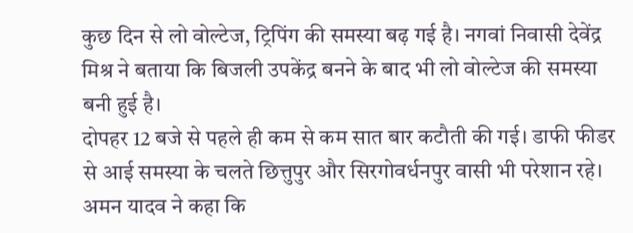कुछ दिन से लो वोल्टेज, ट्रिपिंग की समस्या बढ़ गई है। नगवां निवासी देवेंद्र मिश्र ने बताया कि बिजली उपकेंद्र बनने के बाद भी लो वोल्टेज की समस्या बनी हुई है।
दोपहर 12 बजे से पहले ही कम से कम सात बार कटौती की गई। डाफी फीडर से आई समस्या के चलते छित्तुपुर और सिरगोवर्धनपुर वासी भी परेशान रहे। अमन यादव ने कहा कि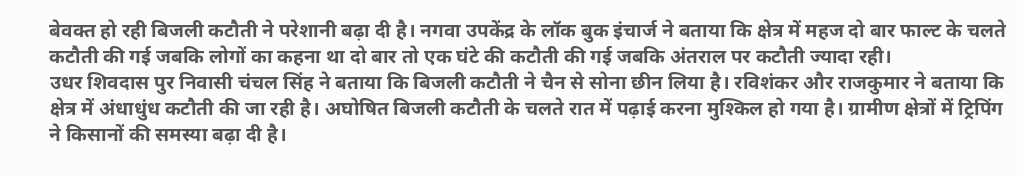बेवक्त हो रही बिजली कटौती ने परेशानी बढ़ा दी है। नगवा उपकेंद्र के लॉक बुक इंचार्ज ने बताया कि क्षेत्र में महज दो बार फाल्ट के चलते कटौती की गई जबकि लोगों का कहना था दो बार तो एक घंटे की कटौती की गई जबकि अंतराल पर कटौती ज्यादा रही।
उधर शिवदास पुर निवासी चंचल सिंह ने बताया कि बिजली कटौती ने चैन से सोना छीन लिया है। रविशंकर और राजकुमार ने बताया कि क्षेत्र में अंधाधुंध कटौती की जा रही है। अघोषित बिजली कटौती के चलते रात में पढ़ाई करना मुश्किल हो गया है। ग्रामीण क्षेत्रों में ट्रिपिंग ने किसानों की समस्या बढ़ा दी है।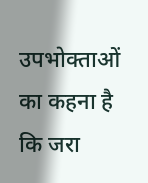उपभोक्ताओं का कहना है कि जरा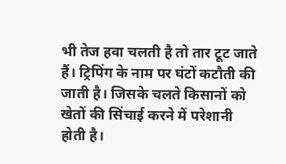भी तेज हवा चलती है तो तार टूट जाते हैं। ट्रिपिंग के नाम पर घंटों कटौती की जाती है। जिसके चलते किसानों को खेतों की सिंचाई करने में परेशानी होती है।